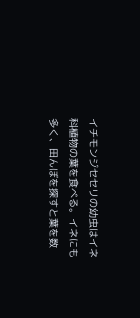イチモンジセセリの幼虫はイネ科植物の葉を食べる。イネにも多く、田んぼを探すと葉を数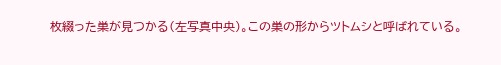枚綴った巣が見つかる(左写真中央)。この巣の形からツトムシと呼ばれている。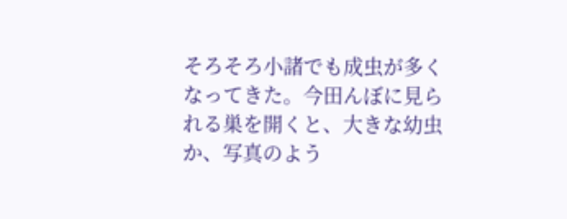そろそろ小諸でも成虫が多くなってきた。今田んぼに見られる巣を開くと、大きな幼虫か、写真のよう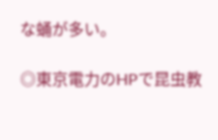な蛹が多い。

◎東京電力のHPで昆虫教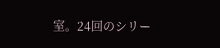室。24回のシリー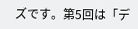ズです。第5回は「デ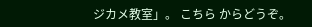ジカメ教室」。 こちら からどうぞ。